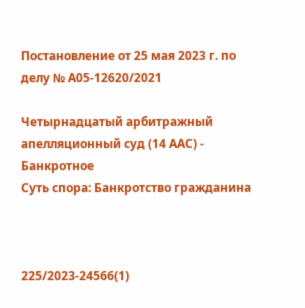Постановление от 25 мая 2023 г. по делу № А05-12620/2021

Четырнадцатый арбитражный апелляционный суд (14 ААС) - Банкротное
Суть спора: Банкротство гражданина



225/2023-24566(1)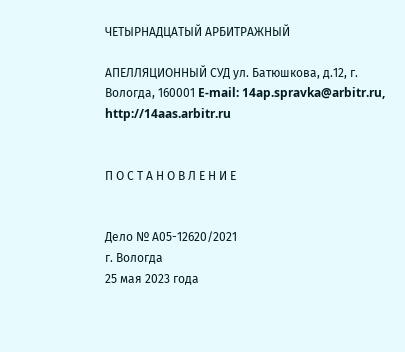ЧЕТЫРНАДЦАТЫЙ АРБИТРАЖНЫЙ

АПЕЛЛЯЦИОННЫЙ СУД ул. Батюшкова, д.12, г. Вологда, 160001 E-mail: 14ap.spravka@arbitr.ru, http://14aas.arbitr.ru


П О С Т А Н О В Л Е Н И Е


Дело № А05-12620/2021
г. Вологда
25 мая 2023 года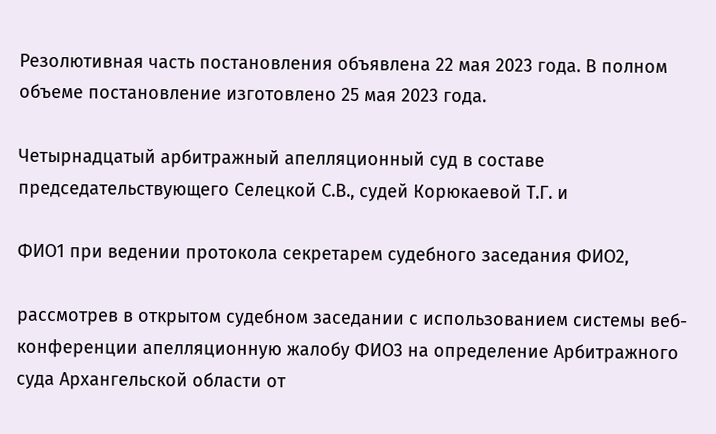Резолютивная часть постановления объявлена 22 мая 2023 года. В полном объеме постановление изготовлено 25 мая 2023 года.

Четырнадцатый арбитражный апелляционный суд в составе председательствующего Селецкой С.В., судей Корюкаевой Т.Г. и

ФИО1 при ведении протокола секретарем судебного заседания ФИО2,

рассмотрев в открытом судебном заседании с использованием системы веб-конференции апелляционную жалобу ФИО3 на определение Арбитражного суда Архангельской области от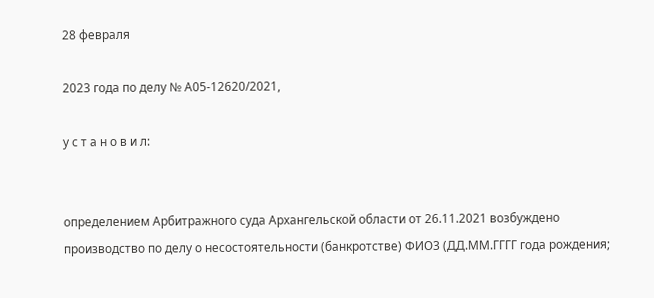28 февраля

2023 года по делу № А05-12620/2021,

у с т а н о в и л:


определением Арбитражного суда Архангельской области от 26.11.2021 возбуждено производство по делу о несостоятельности (банкротстве) ФИО3 (ДД.ММ.ГГГГ года рождения;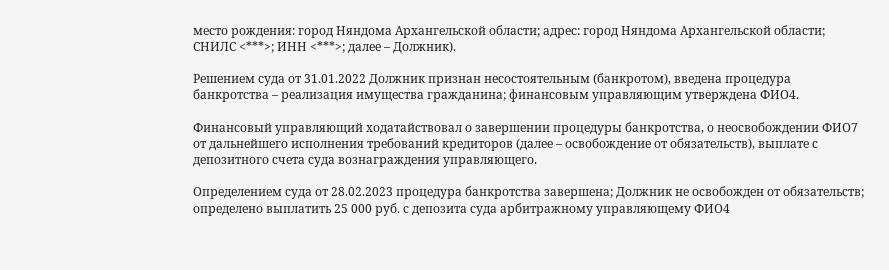место рождения: город Няндома Архангельской области; адрес: город Няндома Архангельской области; СНИЛС <***>; ИНН <***>; далее – Должник).

Решением суда от 31.01.2022 Должник признан несостоятельным (банкротом), введена процедура банкротства – реализация имущества гражданина; финансовым управляющим утверждена ФИО4.

Финансовый управляющий ходатайствовал о завершении процедуры банкротства, о неосвобождении ФИО7 от дальнейшего исполнения требований кредиторов (далее – освобождение от обязательств), выплате с депозитного счета суда вознаграждения управляющего.

Определением суда от 28.02.2023 процедура банкротства завершена; Должник не освобожден от обязательств; определено выплатить 25 000 руб. с депозита суда арбитражному управляющему ФИО4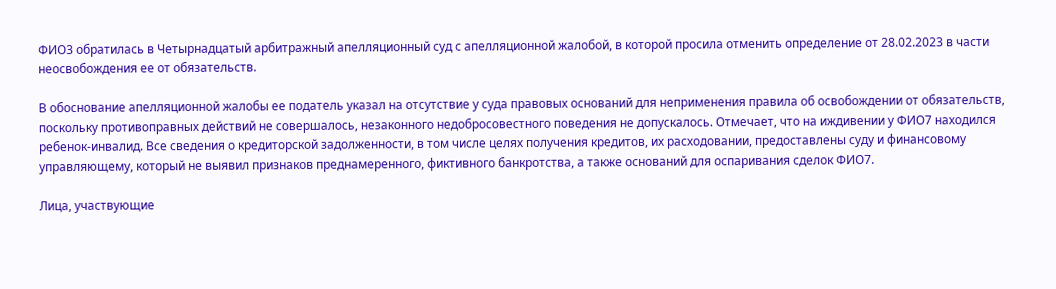ФИО3 обратилась в Четырнадцатый арбитражный апелляционный суд с апелляционной жалобой, в которой просила отменить определение от 28.02.2023 в части неосвобождения ее от обязательств.

В обоснование апелляционной жалобы ее податель указал на отсутствие у суда правовых оснований для неприменения правила об освобождении от обязательств, поскольку противоправных действий не совершалось, незаконного недобросовестного поведения не допускалось. Отмечает, что на иждивении у ФИО7 находился ребенок-инвалид. Все сведения о кредиторской задолженности, в том числе целях получения кредитов, их расходовании, предоставлены суду и финансовому управляющему, который не выявил признаков преднамеренного, фиктивного банкротства, а также оснований для оспаривания сделок ФИО7.

Лица, участвующие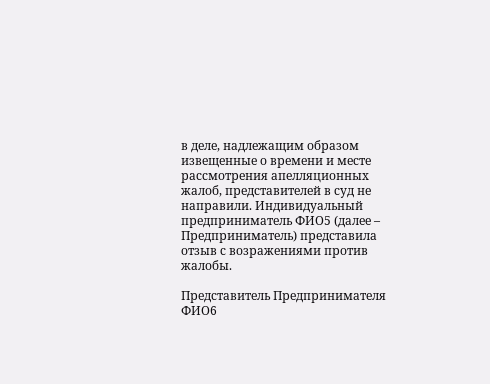в деле, надлежащим образом извещенные о времени и месте рассмотрения апелляционных жалоб, представителей в суд не направили. Индивидуальный предприниматель ФИО5 (далее – Предприниматель) представила отзыв с возражениями против жалобы.

Представитель Предпринимателя ФИО6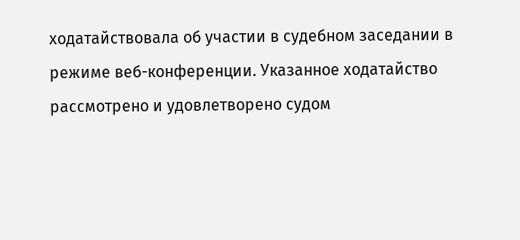ходатайствовала об участии в судебном заседании в режиме веб-конференции. Указанное ходатайство рассмотрено и удовлетворено судом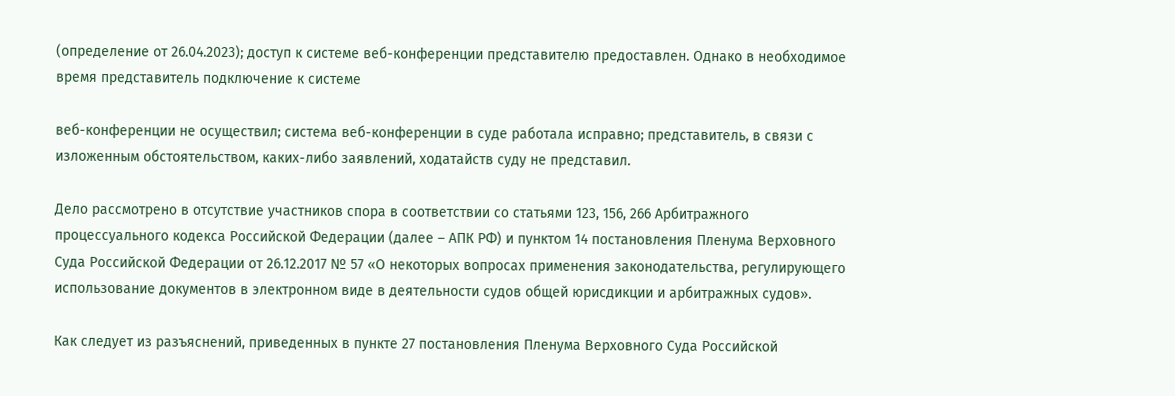(определение от 26.04.2023); доступ к системе веб-конференции представителю предоставлен. Однако в необходимое время представитель подключение к системе

веб-конференции не осуществил; система веб-конференции в суде работала исправно; представитель, в связи с изложенным обстоятельством, каких-либо заявлений, ходатайств суду не представил.

Дело рассмотрено в отсутствие участников спора в соответствии со статьями 123, 156, 266 Арбитражного процессуального кодекса Российской Федерации (далее – АПК РФ) и пунктом 14 постановления Пленума Верховного Суда Российской Федерации от 26.12.2017 № 57 «О некоторых вопросах применения законодательства, регулирующего использование документов в электронном виде в деятельности судов общей юрисдикции и арбитражных судов».

Как следует из разъяснений, приведенных в пункте 27 постановления Пленума Верховного Суда Российской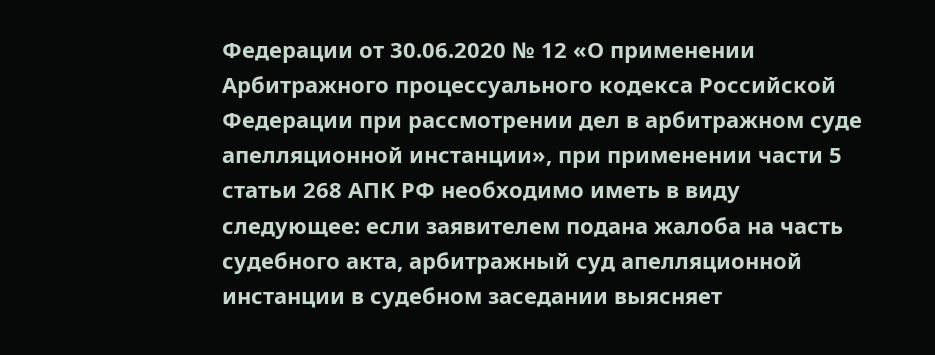Федерации от 30.06.2020 № 12 «О применении Арбитражного процессуального кодекса Российской Федерации при рассмотрении дел в арбитражном суде апелляционной инстанции», при применении части 5 статьи 268 АПК РФ необходимо иметь в виду следующее: если заявителем подана жалоба на часть судебного акта, арбитражный суд апелляционной инстанции в судебном заседании выясняет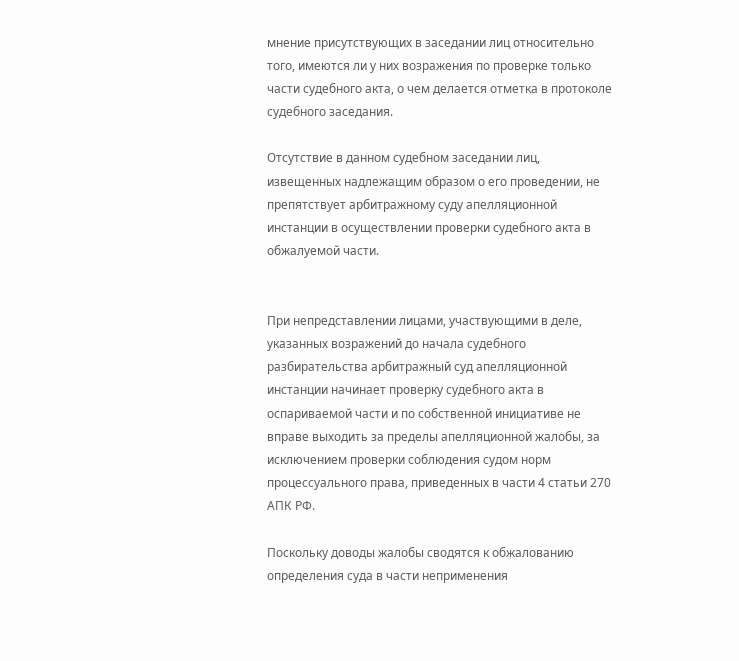мнение присутствующих в заседании лиц относительно того, имеются ли у них возражения по проверке только части судебного акта, о чем делается отметка в протоколе судебного заседания.

Отсутствие в данном судебном заседании лиц, извещенных надлежащим образом о его проведении, не препятствует арбитражному суду апелляционной инстанции в осуществлении проверки судебного акта в обжалуемой части.


При непредставлении лицами, участвующими в деле, указанных возражений до начала судебного разбирательства арбитражный суд апелляционной инстанции начинает проверку судебного акта в оспариваемой части и по собственной инициативе не вправе выходить за пределы апелляционной жалобы, за исключением проверки соблюдения судом норм процессуального права, приведенных в части 4 статьи 270 АПК РФ.

Поскольку доводы жалобы сводятся к обжалованию определения суда в части неприменения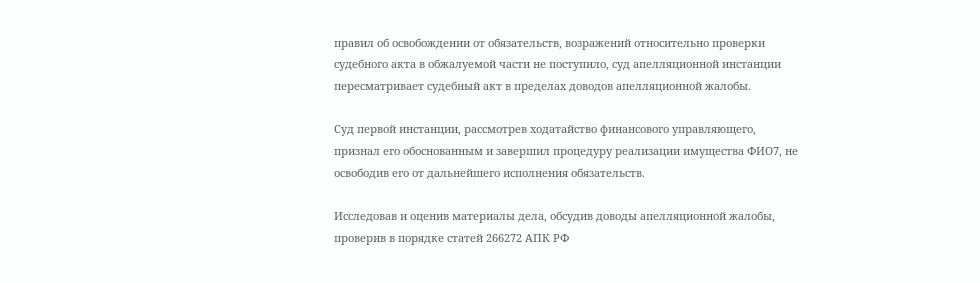правил об освобождении от обязательств, возражений относительно проверки судебного акта в обжалуемой части не поступило, суд апелляционной инстанции пересматривает судебный акт в пределах доводов апелляционной жалобы.

Суд первой инстанции, рассмотрев ходатайство финансового управляющего, признал его обоснованным и завершил процедуру реализации имущества ФИО7, не освободив его от дальнейшего исполнения обязательств.

Исследовав и оценив материалы дела, обсудив доводы апелляционной жалобы, проверив в порядке статей 266272 АПК РФ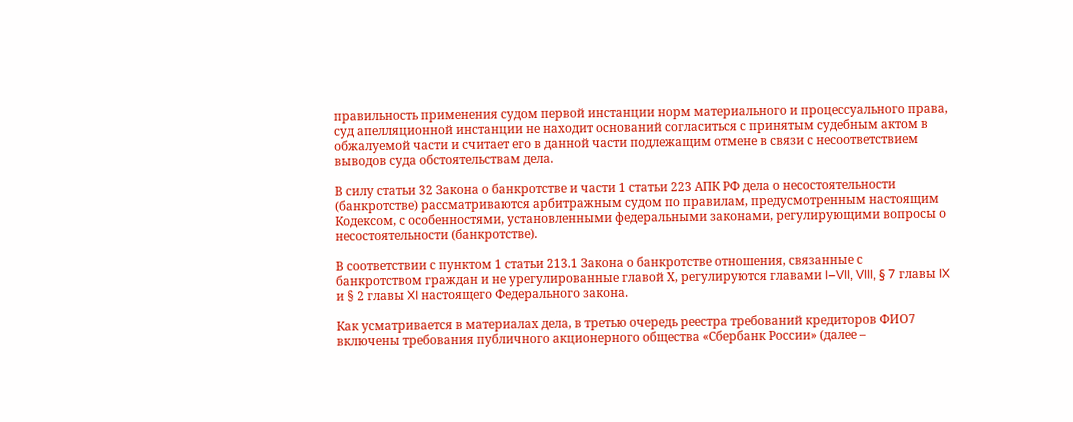правильность применения судом первой инстанции норм материального и процессуального права, суд апелляционной инстанции не находит оснований согласиться с принятым судебным актом в обжалуемой части и считает его в данной части подлежащим отмене в связи с несоответствием выводов суда обстоятельствам дела.

В силу статьи 32 Закона о банкротстве и части 1 статьи 223 АПК РФ дела о несостоятельности (банкротстве) рассматриваются арбитражным судом по правилам, предусмотренным настоящим Кодексом, с особенностями, установленными федеральными законами, регулирующими вопросы о несостоятельности (банкротстве).

В соответствии с пунктом 1 статьи 213.1 Закона о банкротстве отношения, связанные с банкротством граждан и не урегулированные главой Х, регулируются главами I–VII, VIII, § 7 главы IX и § 2 главы XI настоящего Федерального закона.

Как усматривается в материалах дела, в третью очередь реестра требований кредиторов ФИО7 включены требования публичного акционерного общества «Сбербанк России» (далее –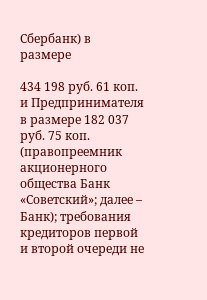Сбербанк) в размере

434 198 руб. 61 коп. и Предпринимателя в размере 182 037 руб. 75 коп. (правопреемник акционерного общества Банк «Советский»; далее – Банк); требования кредиторов первой и второй очереди не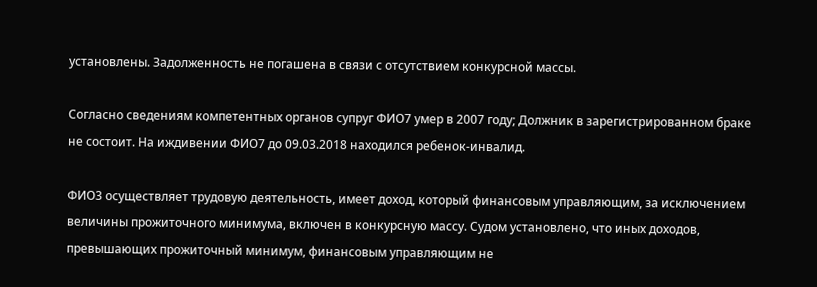установлены. Задолженность не погашена в связи с отсутствием конкурсной массы.

Согласно сведениям компетентных органов супруг ФИО7 умер в 2007 году; Должник в зарегистрированном браке не состоит. На иждивении ФИО7 до 09.03.2018 находился ребенок-инвалид.

ФИО3 осуществляет трудовую деятельность, имеет доход, который финансовым управляющим, за исключением величины прожиточного минимума, включен в конкурсную массу. Судом установлено, что иных доходов, превышающих прожиточный минимум, финансовым управляющим не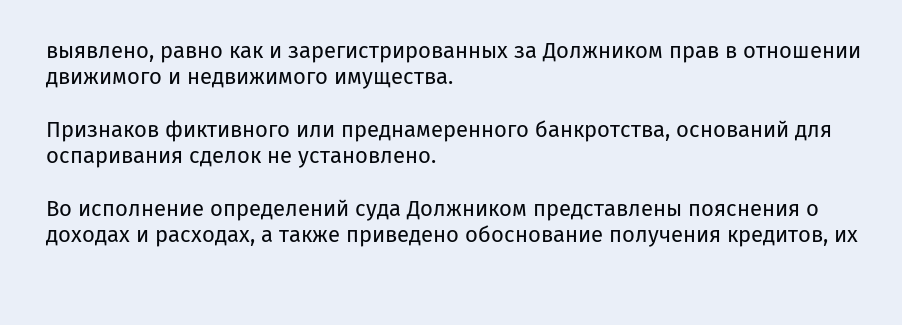выявлено, равно как и зарегистрированных за Должником прав в отношении движимого и недвижимого имущества.

Признаков фиктивного или преднамеренного банкротства, оснований для оспаривания сделок не установлено.

Во исполнение определений суда Должником представлены пояснения о доходах и расходах, а также приведено обоснование получения кредитов, их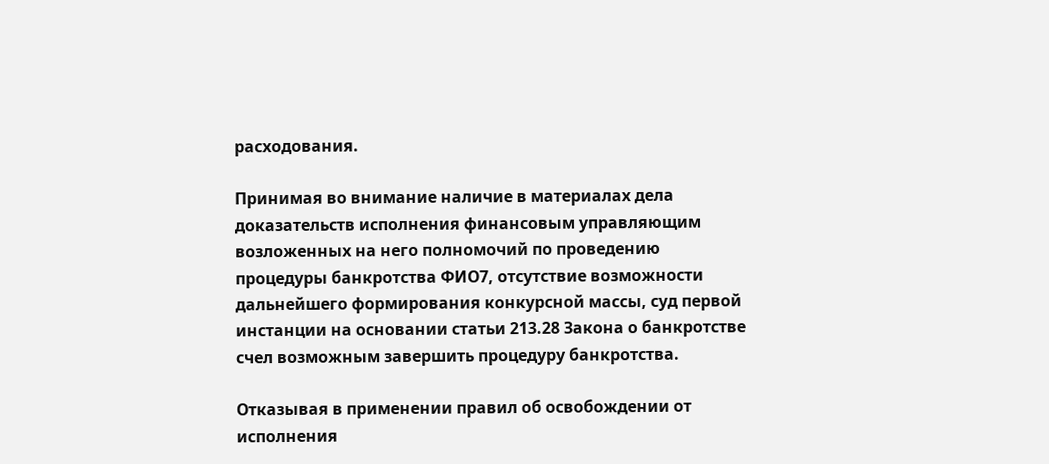расходования.

Принимая во внимание наличие в материалах дела доказательств исполнения финансовым управляющим возложенных на него полномочий по проведению процедуры банкротства ФИО7, отсутствие возможности дальнейшего формирования конкурсной массы, суд первой инстанции на основании статьи 213.28 Закона о банкротстве счел возможным завершить процедуру банкротства.

Отказывая в применении правил об освобождении от исполнения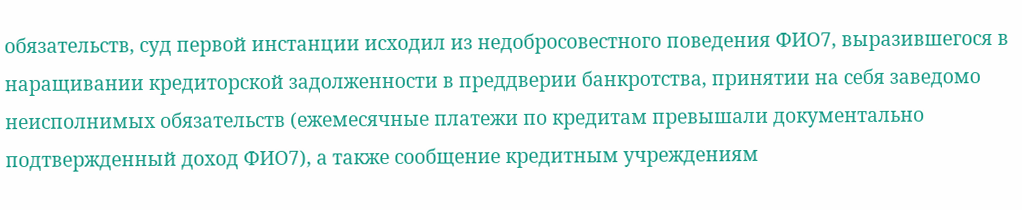обязательств, суд первой инстанции исходил из недобросовестного поведения ФИО7, выразившегося в наращивании кредиторской задолженности в преддверии банкротства, принятии на себя заведомо неисполнимых обязательств (ежемесячные платежи по кредитам превышали документально подтвержденный доход ФИО7), а также сообщение кредитным учреждениям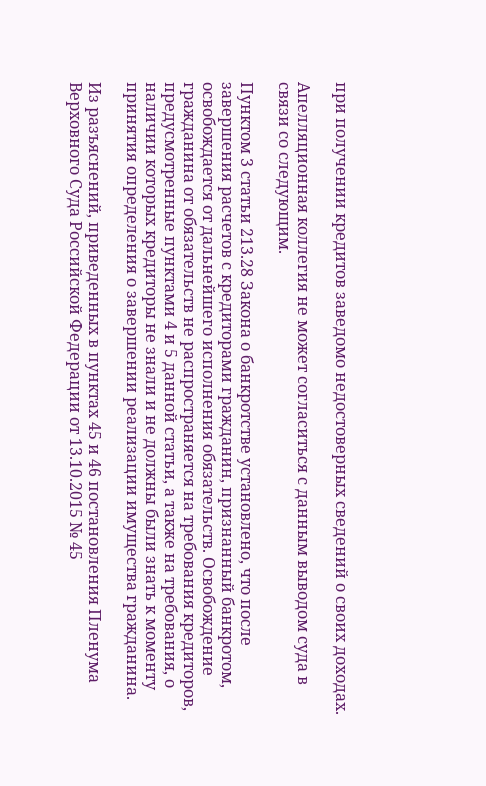при получении кредитов заведомо недостоверных сведений о своих доходах.

Апелляционная коллегия не может согласиться с данным выводом суда в связи со следующим.

Пунктом 3 статьи 213.28 Закона о банкротстве установлено, что после завершения расчетов с кредиторами гражданин, признанный банкротом, освобождается от дальнейшего исполнения обязательств. Освобождение гражданина от обязательств не распространяется на требования кредиторов, предусмотренные пунктами 4 и 5 данной статьи, а также на требования, о наличии которых кредиторы не знали и не должны были знать к моменту принятия определения о завершении реализации имущества гражданина.

Из разъяснений, приведенных в пунктах 45 и 46 постановления Пленума Верховного Суда Российской Федерации от 13.10.2015 № 45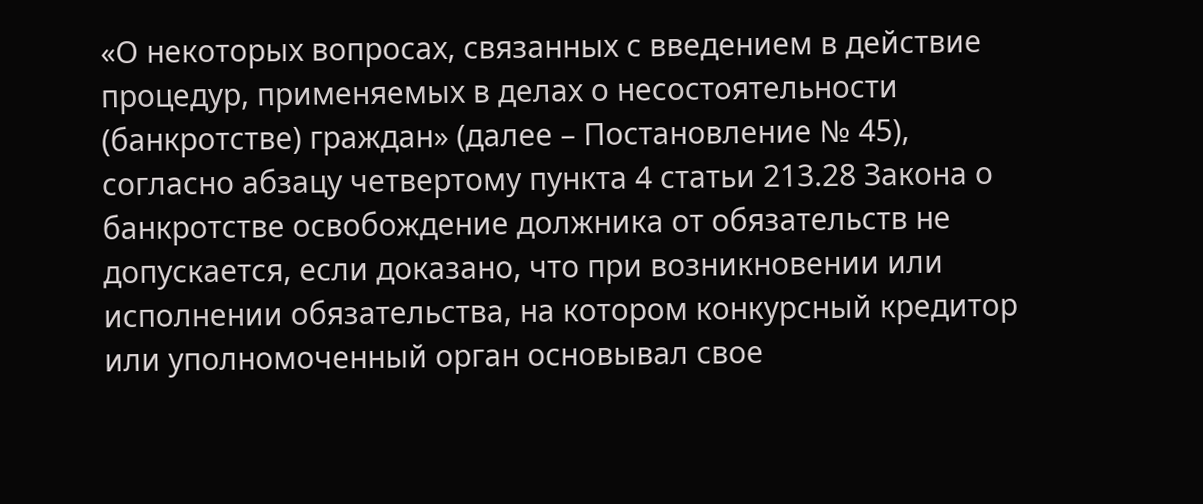«О некоторых вопросах, связанных с введением в действие процедур, применяемых в делах о несостоятельности (банкротстве) граждан» (далее – Постановление № 45), согласно абзацу четвертому пункта 4 статьи 213.28 Закона о банкротстве освобождение должника от обязательств не допускается, если доказано, что при возникновении или исполнении обязательства, на котором конкурсный кредитор или уполномоченный орган основывал свое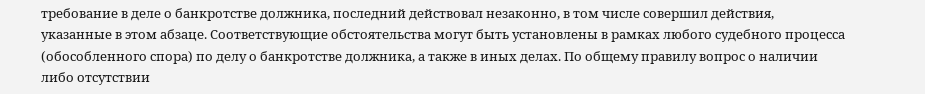требование в деле о банкротстве должника, последний действовал незаконно, в том числе совершил действия, указанные в этом абзаце. Соответствующие обстоятельства могут быть установлены в рамках любого судебного процесса (обособленного спора) по делу о банкротстве должника, а также в иных делах. По общему правилу вопрос о наличии либо отсутствии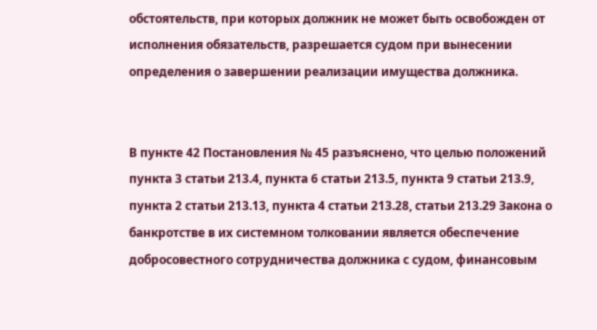обстоятельств, при которых должник не может быть освобожден от исполнения обязательств, разрешается судом при вынесении определения о завершении реализации имущества должника.


В пункте 42 Постановления № 45 разъяснено, что целью положений пункта 3 статьи 213.4, пункта 6 статьи 213.5, пункта 9 статьи 213.9, пункта 2 статьи 213.13, пункта 4 статьи 213.28, статьи 213.29 Закона о банкротстве в их системном толковании является обеспечение добросовестного сотрудничества должника с судом, финансовым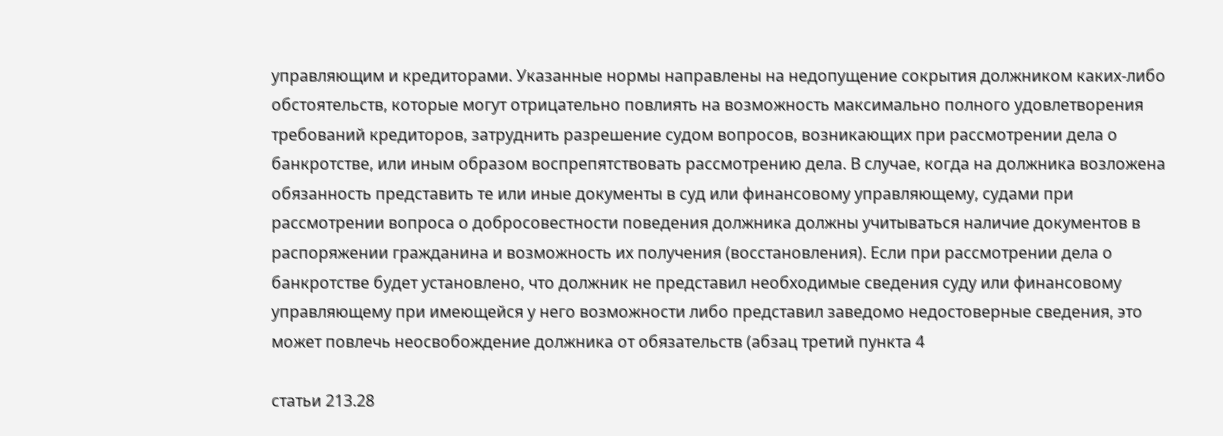управляющим и кредиторами. Указанные нормы направлены на недопущение сокрытия должником каких-либо обстоятельств, которые могут отрицательно повлиять на возможность максимально полного удовлетворения требований кредиторов, затруднить разрешение судом вопросов, возникающих при рассмотрении дела о банкротстве, или иным образом воспрепятствовать рассмотрению дела. В случае, когда на должника возложена обязанность представить те или иные документы в суд или финансовому управляющему, судами при рассмотрении вопроса о добросовестности поведения должника должны учитываться наличие документов в распоряжении гражданина и возможность их получения (восстановления). Если при рассмотрении дела о банкротстве будет установлено, что должник не представил необходимые сведения суду или финансовому управляющему при имеющейся у него возможности либо представил заведомо недостоверные сведения, это может повлечь неосвобождение должника от обязательств (абзац третий пункта 4

статьи 213.28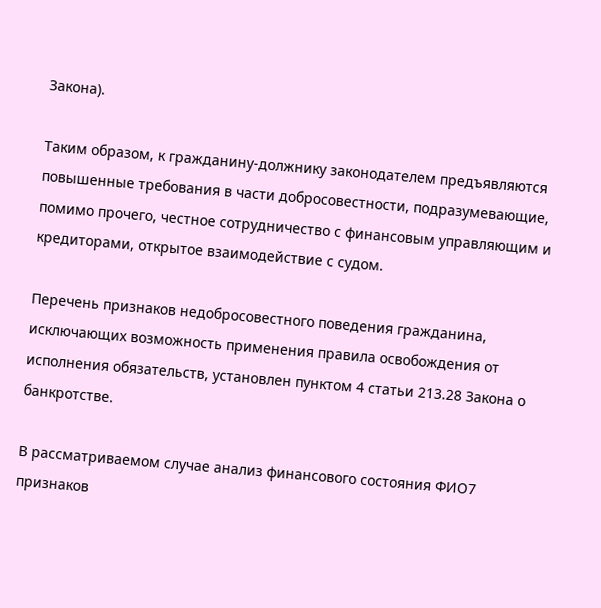Закона).

Таким образом, к гражданину-должнику законодателем предъявляются повышенные требования в части добросовестности, подразумевающие, помимо прочего, честное сотрудничество с финансовым управляющим и кредиторами, открытое взаимодействие с судом.

Перечень признаков недобросовестного поведения гражданина, исключающих возможность применения правила освобождения от исполнения обязательств, установлен пунктом 4 статьи 213.28 Закона о банкротстве.

В рассматриваемом случае анализ финансового состояния ФИО7 признаков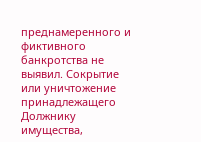преднамеренного и фиктивного банкротства не выявил. Сокрытие или уничтожение принадлежащего Должнику имущества,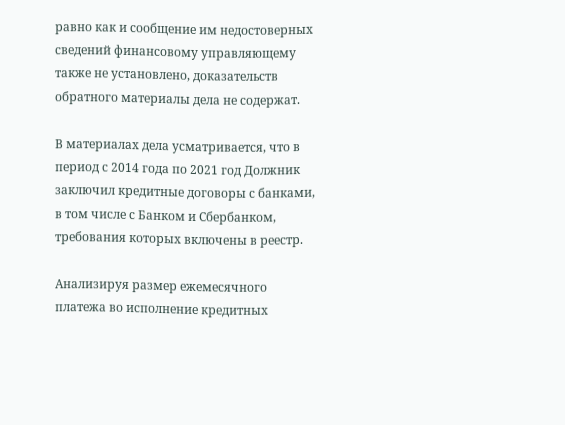равно как и сообщение им недостоверных сведений финансовому управляющему также не установлено, доказательств обратного материалы дела не содержат.

В материалах дела усматривается, что в период с 2014 года по 2021 год Должник заключил кредитные договоры с банками, в том числе с Банком и Сбербанком, требования которых включены в реестр.

Анализируя размер ежемесячного платежа во исполнение кредитных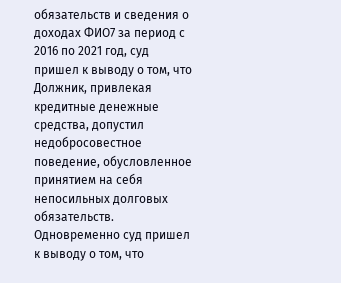обязательств и сведения о доходах ФИО7 за период с 2016 по 2021 год, суд пришел к выводу о том, что Должник, привлекая кредитные денежные средства, допустил недобросовестное поведение, обусловленное принятием на себя непосильных долговых обязательств. Одновременно суд пришел к выводу о том, что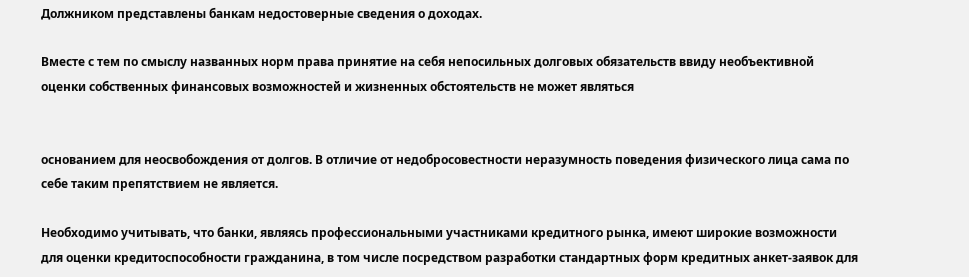Должником представлены банкам недостоверные сведения о доходах.

Вместе с тем по смыслу названных норм права принятие на себя непосильных долговых обязательств ввиду необъективной оценки собственных финансовых возможностей и жизненных обстоятельств не может являться


основанием для неосвобождения от долгов. В отличие от недобросовестности неразумность поведения физического лица сама по себе таким препятствием не является.

Необходимо учитывать, что банки, являясь профессиональными участниками кредитного рынка, имеют широкие возможности для оценки кредитоспособности гражданина, в том числе посредством разработки стандартных форм кредитных анкет-заявок для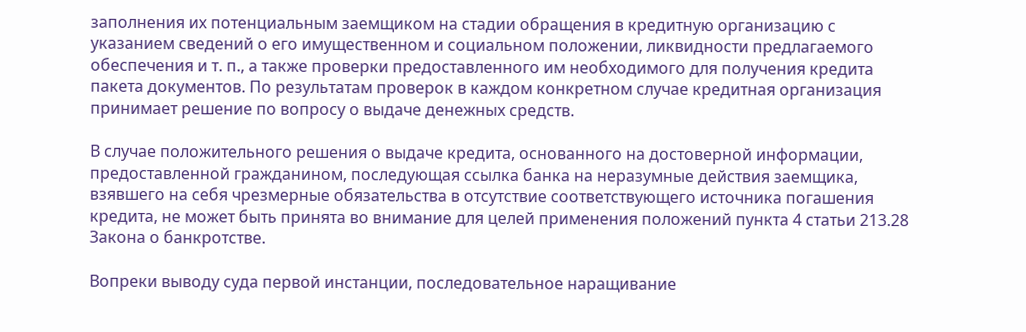заполнения их потенциальным заемщиком на стадии обращения в кредитную организацию с указанием сведений о его имущественном и социальном положении, ликвидности предлагаемого обеспечения и т. п., а также проверки предоставленного им необходимого для получения кредита пакета документов. По результатам проверок в каждом конкретном случае кредитная организация принимает решение по вопросу о выдаче денежных средств.

В случае положительного решения о выдаче кредита, основанного на достоверной информации, предоставленной гражданином, последующая ссылка банка на неразумные действия заемщика, взявшего на себя чрезмерные обязательства в отсутствие соответствующего источника погашения кредита, не может быть принята во внимание для целей применения положений пункта 4 статьи 213.28 Закона о банкротстве.

Вопреки выводу суда первой инстанции, последовательное наращивание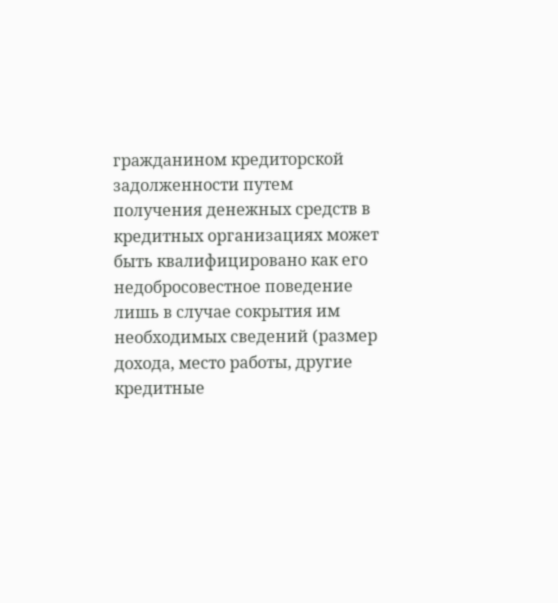гражданином кредиторской задолженности путем получения денежных средств в кредитных организациях может быть квалифицировано как его недобросовестное поведение лишь в случае сокрытия им необходимых сведений (размер дохода, место работы, другие кредитные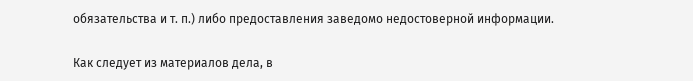обязательства и т. п.) либо предоставления заведомо недостоверной информации.

Как следует из материалов дела, в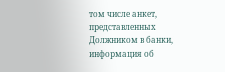том числе анкет, представленных Должником в банки, информация об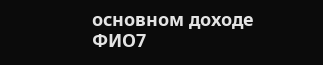основном доходе ФИО7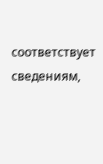соответствует сведениям,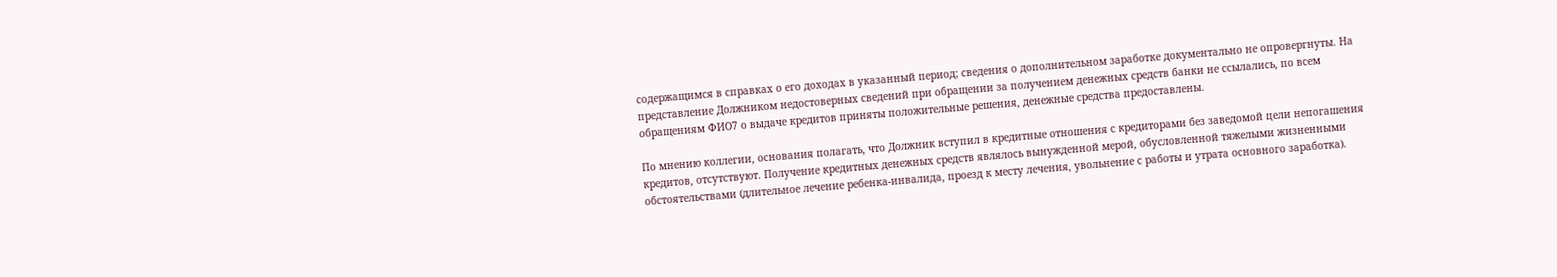содержащимся в справках о его доходах в указанный период; сведения о дополнительном заработке документально не опровергнуты. На представление Должником недостоверных сведений при обращении за получением денежных средств банки не ссылались, по всем обращениям ФИО7 о выдаче кредитов приняты положительные решения, денежные средства предоставлены.

По мнению коллегии, основания полагать, что Должник вступил в кредитные отношения с кредиторами без заведомой цели непогашения кредитов, отсутствуют. Получение кредитных денежных средств являлось вынужденной мерой, обусловленной тяжелыми жизненными обстоятельствами (длительное лечение ребенка-инвалида, проезд к месту лечения, увольнение с работы и утрата основного заработка).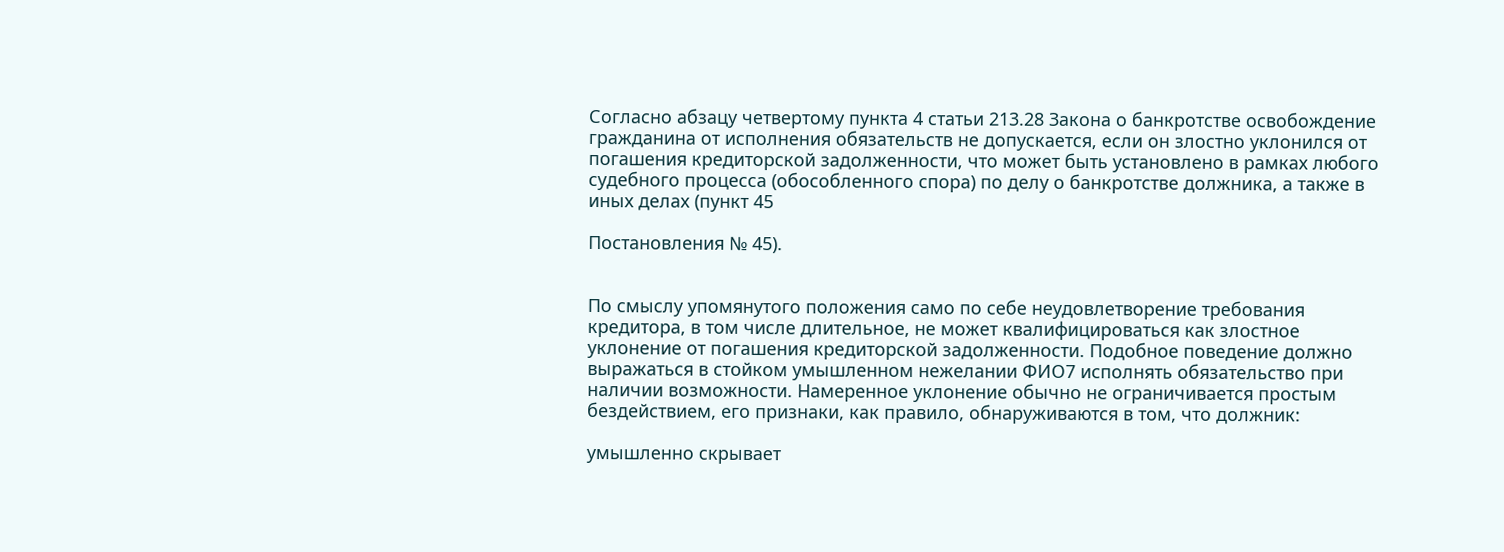Согласно абзацу четвертому пункта 4 статьи 213.28 Закона о банкротстве освобождение гражданина от исполнения обязательств не допускается, если он злостно уклонился от погашения кредиторской задолженности, что может быть установлено в рамках любого судебного процесса (обособленного спора) по делу о банкротстве должника, а также в иных делах (пункт 45

Постановления № 45).


По смыслу упомянутого положения само по себе неудовлетворение требования кредитора, в том числе длительное, не может квалифицироваться как злостное уклонение от погашения кредиторской задолженности. Подобное поведение должно выражаться в стойком умышленном нежелании ФИО7 исполнять обязательство при наличии возможности. Намеренное уклонение обычно не ограничивается простым бездействием, его признаки, как правило, обнаруживаются в том, что должник:

умышленно скрывает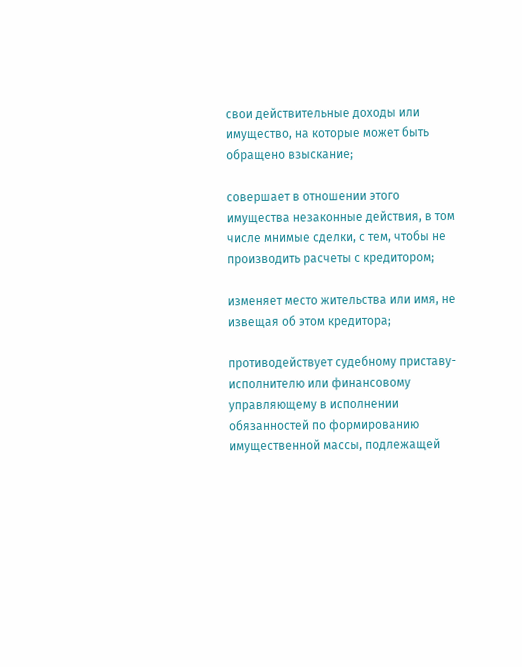свои действительные доходы или имущество, на которые может быть обращено взыскание;

совершает в отношении этого имущества незаконные действия, в том числе мнимые сделки, с тем, чтобы не производить расчеты с кредитором;

изменяет место жительства или имя, не извещая об этом кредитора;

противодействует судебному приставу-исполнителю или финансовому управляющему в исполнении обязанностей по формированию имущественной массы, подлежащей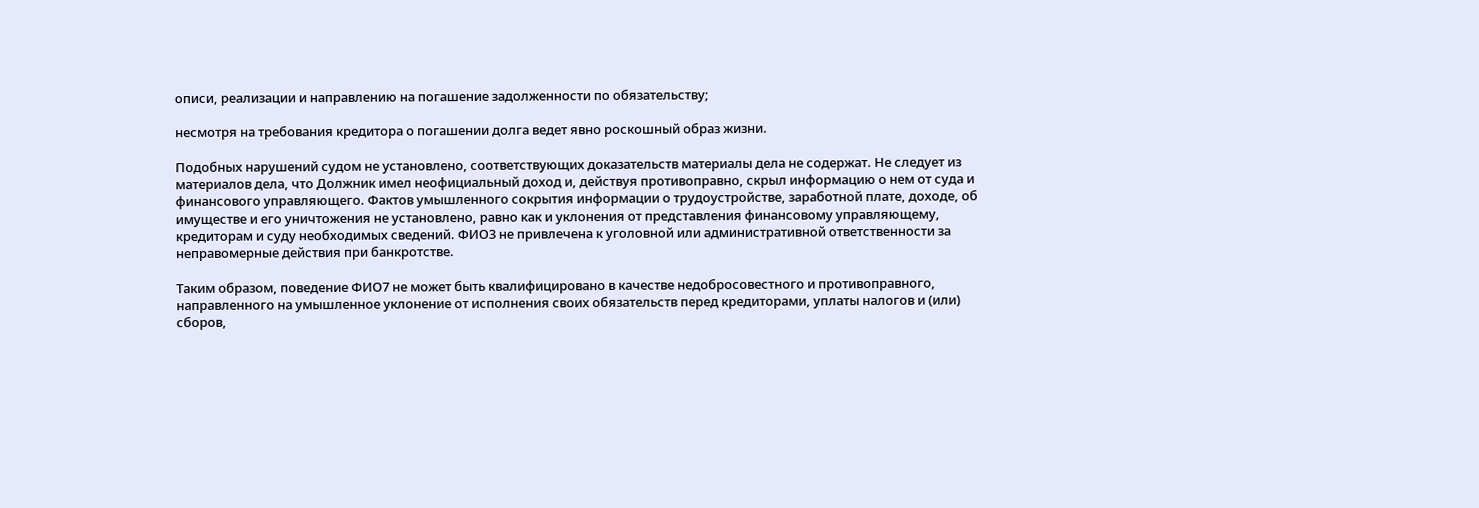описи, реализации и направлению на погашение задолженности по обязательству;

несмотря на требования кредитора о погашении долга ведет явно роскошный образ жизни.

Подобных нарушений судом не установлено, соответствующих доказательств материалы дела не содержат. Не следует из материалов дела, что Должник имел неофициальный доход и, действуя противоправно, скрыл информацию о нем от суда и финансового управляющего. Фактов умышленного сокрытия информации о трудоустройстве, заработной плате, доходе, об имуществе и его уничтожения не установлено, равно как и уклонения от представления финансовому управляющему, кредиторам и суду необходимых сведений. ФИО3 не привлечена к уголовной или административной ответственности за неправомерные действия при банкротстве.

Таким образом, поведение ФИО7 не может быть квалифицировано в качестве недобросовестного и противоправного, направленного на умышленное уклонение от исполнения своих обязательств перед кредиторами, уплаты налогов и (или) сборов,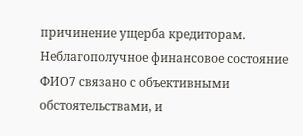причинение ущерба кредиторам. Неблагополучное финансовое состояние ФИО7 связано с объективными обстоятельствами, и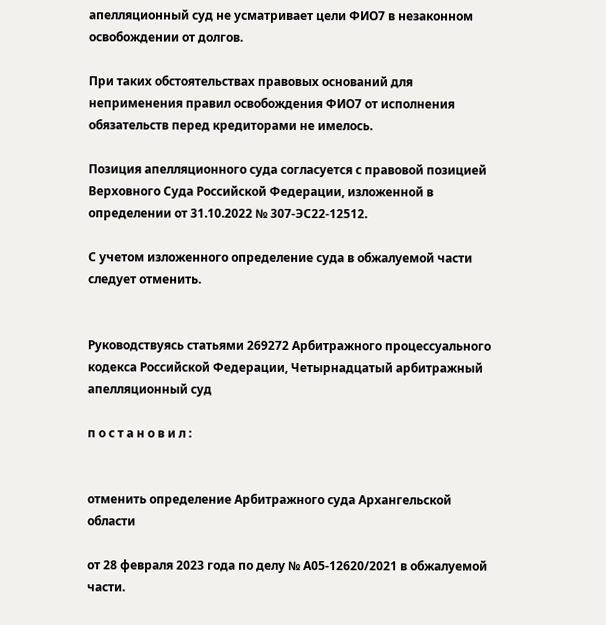апелляционный суд не усматривает цели ФИО7 в незаконном освобождении от долгов.

При таких обстоятельствах правовых оснований для неприменения правил освобождения ФИО7 от исполнения обязательств перед кредиторами не имелось.

Позиция апелляционного суда согласуется с правовой позицией Верховного Суда Российской Федерации, изложенной в определении от 31.10.2022 № 307-ЭС22-12512.

С учетом изложенного определение суда в обжалуемой части следует отменить.


Руководствуясь статьями 269272 Арбитражного процессуального кодекса Российской Федерации, Четырнадцатый арбитражный апелляционный суд

п о с т а н о в и л :


отменить определение Арбитражного суда Архангельской области

от 28 февраля 2023 года по делу № А05-12620/2021 в обжалуемой части.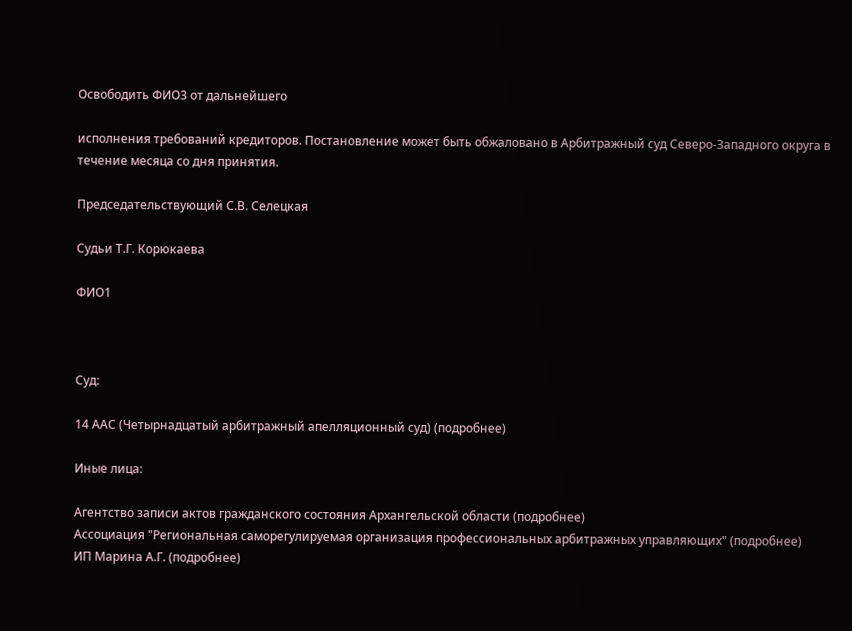Освободить ФИО3 от дальнейшего

исполнения требований кредиторов. Постановление может быть обжаловано в Арбитражный суд Северо-Западного округа в течение месяца со дня принятия.

Председательствующий С.В. Селецкая

Судьи Т.Г. Корюкаева

ФИО1



Суд:

14 ААС (Четырнадцатый арбитражный апелляционный суд) (подробнее)

Иные лица:

Агентство записи актов гражданского состояния Архангельской области (подробнее)
Ассоциация "Региональная саморегулируемая организация профессиональных арбитражных управляющих" (подробнее)
ИП Марина А.Г. (подробнее)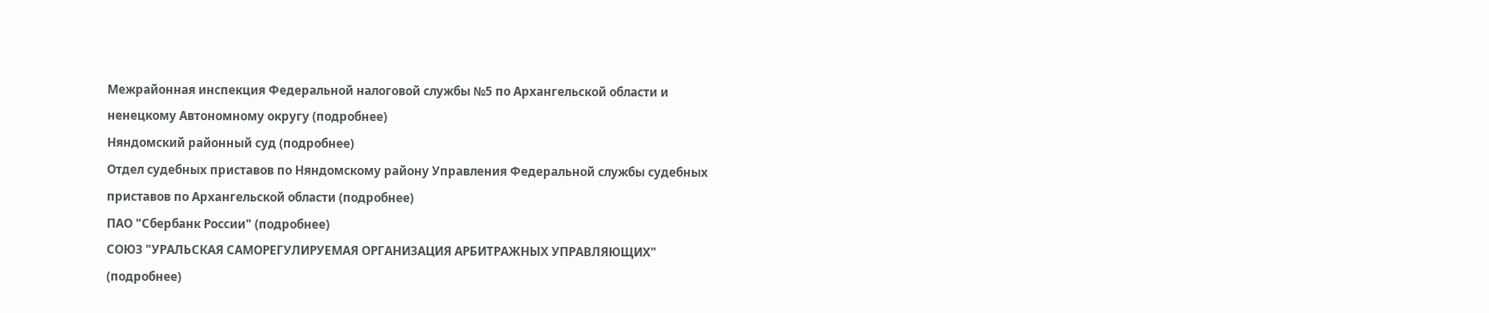Межрайонная инспекция Федеральной налоговой службы №5 по Архангельской области и ненецкому Автономному округу (подробнее)
Няндомский районный суд (подробнее)
Отдел судебных приставов по Няндомскому району Управления Федеральной службы судебных приставов по Архангельской области (подробнее)
ПАО "Сбербанк России" (подробнее)
СОЮЗ "УРАЛЬСКАЯ САМОРЕГУЛИРУЕМАЯ ОРГАНИЗАЦИЯ АРБИТРАЖНЫХ УПРАВЛЯЮЩИХ" (подробнее)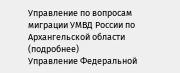Управление по вопросам миграции УМВД России по Архангельской области (подробнее)
Управление Федеральной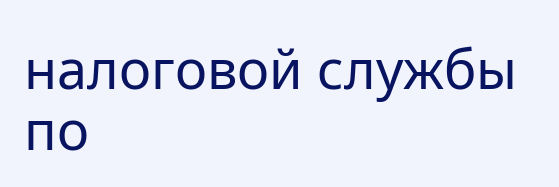налоговой службы по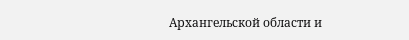Архангельской области и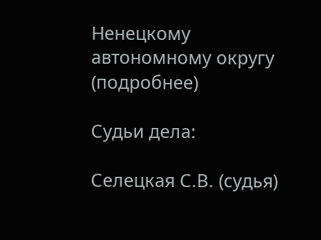Ненецкому автономному округу (подробнее)

Судьи дела:

Селецкая С.В. (судья)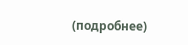(подробнее)